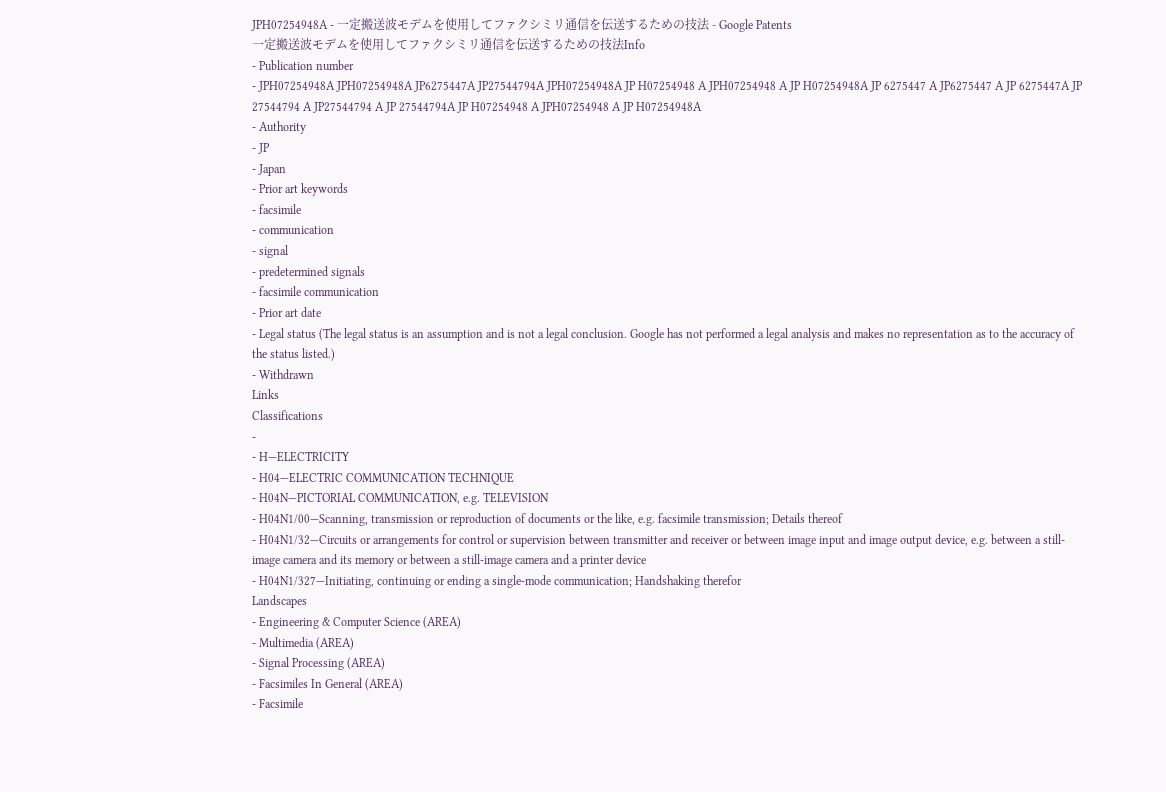JPH07254948A - 一定搬送波モデムを使用してファクシミリ通信を伝送するための技法 - Google Patents
一定搬送波モデムを使用してファクシミリ通信を伝送するための技法Info
- Publication number
- JPH07254948A JPH07254948A JP6275447A JP27544794A JPH07254948A JP H07254948 A JPH07254948 A JP H07254948A JP 6275447 A JP6275447 A JP 6275447A JP 27544794 A JP27544794 A JP 27544794A JP H07254948 A JPH07254948 A JP H07254948A
- Authority
- JP
- Japan
- Prior art keywords
- facsimile
- communication
- signal
- predetermined signals
- facsimile communication
- Prior art date
- Legal status (The legal status is an assumption and is not a legal conclusion. Google has not performed a legal analysis and makes no representation as to the accuracy of the status listed.)
- Withdrawn
Links
Classifications
-
- H—ELECTRICITY
- H04—ELECTRIC COMMUNICATION TECHNIQUE
- H04N—PICTORIAL COMMUNICATION, e.g. TELEVISION
- H04N1/00—Scanning, transmission or reproduction of documents or the like, e.g. facsimile transmission; Details thereof
- H04N1/32—Circuits or arrangements for control or supervision between transmitter and receiver or between image input and image output device, e.g. between a still-image camera and its memory or between a still-image camera and a printer device
- H04N1/327—Initiating, continuing or ending a single-mode communication; Handshaking therefor
Landscapes
- Engineering & Computer Science (AREA)
- Multimedia (AREA)
- Signal Processing (AREA)
- Facsimiles In General (AREA)
- Facsimile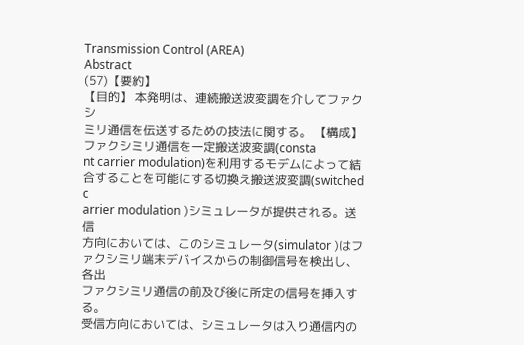Transmission Control (AREA)
Abstract
(57)【要約】
【目的】 本発明は、連続搬送波変調を介してファクシ
ミリ通信を伝送するための技法に関する。 【構成】 ファクシミリ通信を一定搬送波変調(consta
nt carrier modulation)を利用するモデムによって結
合することを可能にする切換え搬送波変調(switched c
arrier modulation )シミュレータが提供される。送信
方向においては、このシミュレータ(simulator )はフ
ァクシミリ端末デバイスからの制御信号を検出し、各出
ファクシミリ通信の前及び後に所定の信号を挿入する。
受信方向においては、シミュレータは入り通信内の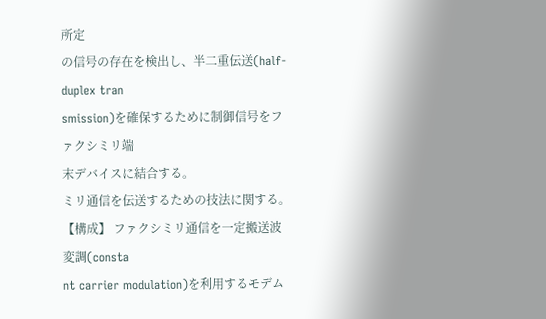所定
の信号の存在を検出し、半二重伝送(half-duplex tran
smission)を確保するために制御信号をファクシミリ端
末デバイスに結合する。
ミリ通信を伝送するための技法に関する。 【構成】 ファクシミリ通信を一定搬送波変調(consta
nt carrier modulation)を利用するモデム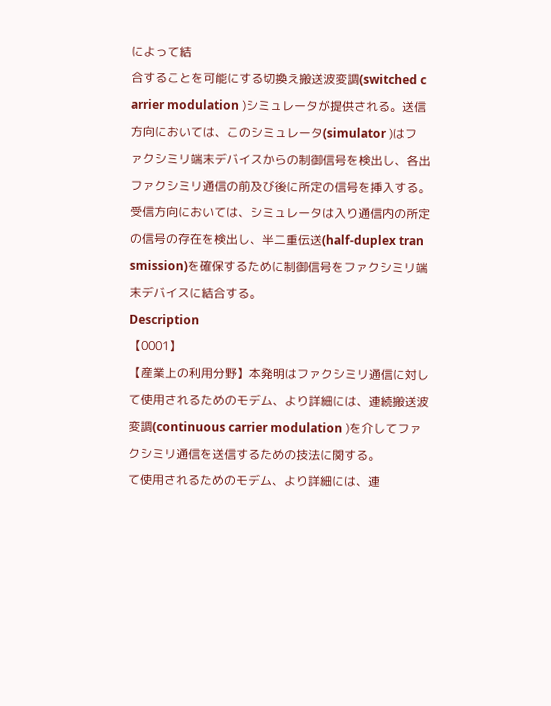によって結
合することを可能にする切換え搬送波変調(switched c
arrier modulation )シミュレータが提供される。送信
方向においては、このシミュレータ(simulator )はフ
ァクシミリ端末デバイスからの制御信号を検出し、各出
ファクシミリ通信の前及び後に所定の信号を挿入する。
受信方向においては、シミュレータは入り通信内の所定
の信号の存在を検出し、半二重伝送(half-duplex tran
smission)を確保するために制御信号をファクシミリ端
末デバイスに結合する。
Description
【0001】
【産業上の利用分野】本発明はファクシミリ通信に対し
て使用されるためのモデム、より詳細には、連続搬送波
変調(continuous carrier modulation )を介してファ
クシミリ通信を送信するための技法に関する。
て使用されるためのモデム、より詳細には、連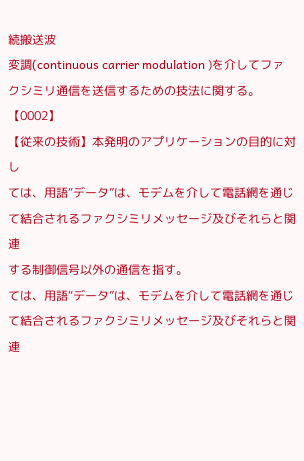続搬送波
変調(continuous carrier modulation )を介してファ
クシミリ通信を送信するための技法に関する。
【0002】
【従来の技術】本発明のアプリケーションの目的に対し
ては、用語“データ”は、モデムを介して電話網を通じ
て結合されるファクシミリメッセージ及びそれらと関連
する制御信号以外の通信を指す。
ては、用語“データ”は、モデムを介して電話網を通じ
て結合されるファクシミリメッセージ及びそれらと関連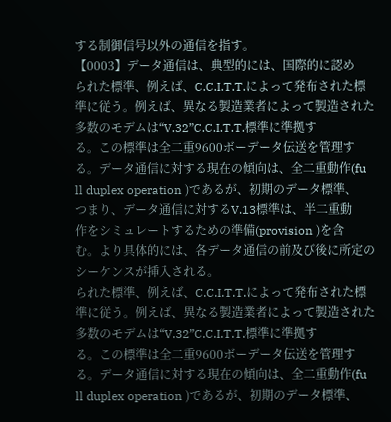する制御信号以外の通信を指す。
【0003】データ通信は、典型的には、国際的に認め
られた標準、例えば、C.C.I.T.T.によって発布された標
準に従う。例えば、異なる製造業者によって製造された
多数のモデムは“V.32”C.C.I.T.T.標準に準拠す
る。この標準は全二重9600ボーデータ伝送を管理す
る。データ通信に対する現在の傾向は、全二重動作(fu
ll duplex operation )であるが、初期のデータ標準、
つまり、データ通信に対するV.13標準は、半二重動
作をシミュレートするための準備(provision )を含
む。より具体的には、各データ通信の前及び後に所定の
シーケンスが挿入される。
られた標準、例えば、C.C.I.T.T.によって発布された標
準に従う。例えば、異なる製造業者によって製造された
多数のモデムは“V.32”C.C.I.T.T.標準に準拠す
る。この標準は全二重9600ボーデータ伝送を管理す
る。データ通信に対する現在の傾向は、全二重動作(fu
ll duplex operation )であるが、初期のデータ標準、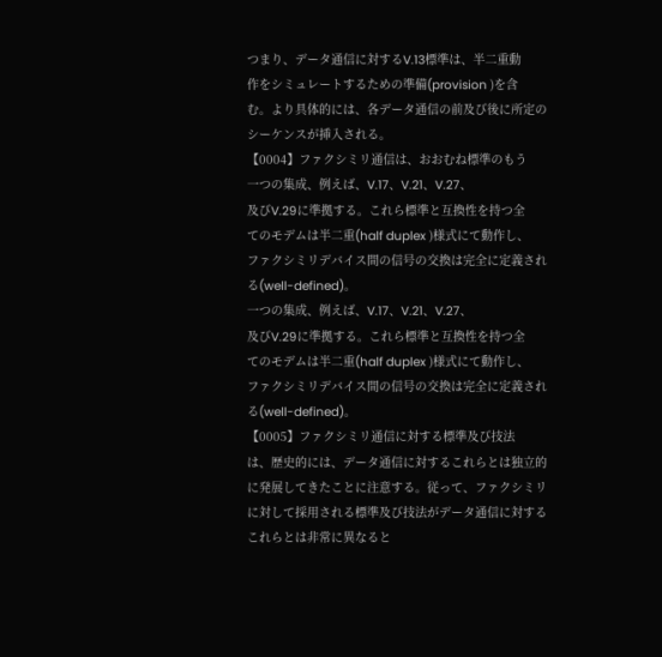つまり、データ通信に対するV.13標準は、半二重動
作をシミュレートするための準備(provision )を含
む。より具体的には、各データ通信の前及び後に所定の
シーケンスが挿入される。
【0004】ファクシミリ通信は、おおむね標準のもう
一つの集成、例えば、V.17、V.21、V.27、
及びV.29に準拠する。これら標準と互換性を持つ全
てのモデムは半二重(half duplex )様式にて動作し、
ファクシミリデバイス間の信号の交換は完全に定義され
る(well-defined)。
一つの集成、例えば、V.17、V.21、V.27、
及びV.29に準拠する。これら標準と互換性を持つ全
てのモデムは半二重(half duplex )様式にて動作し、
ファクシミリデバイス間の信号の交換は完全に定義され
る(well-defined)。
【0005】ファクシミリ通信に対する標準及び技法
は、歴史的には、データ通信に対するこれらとは独立的
に発展してきたことに注意する。従って、ファクシミリ
に対して採用される標準及び技法がデータ通信に対する
これらとは非常に異なると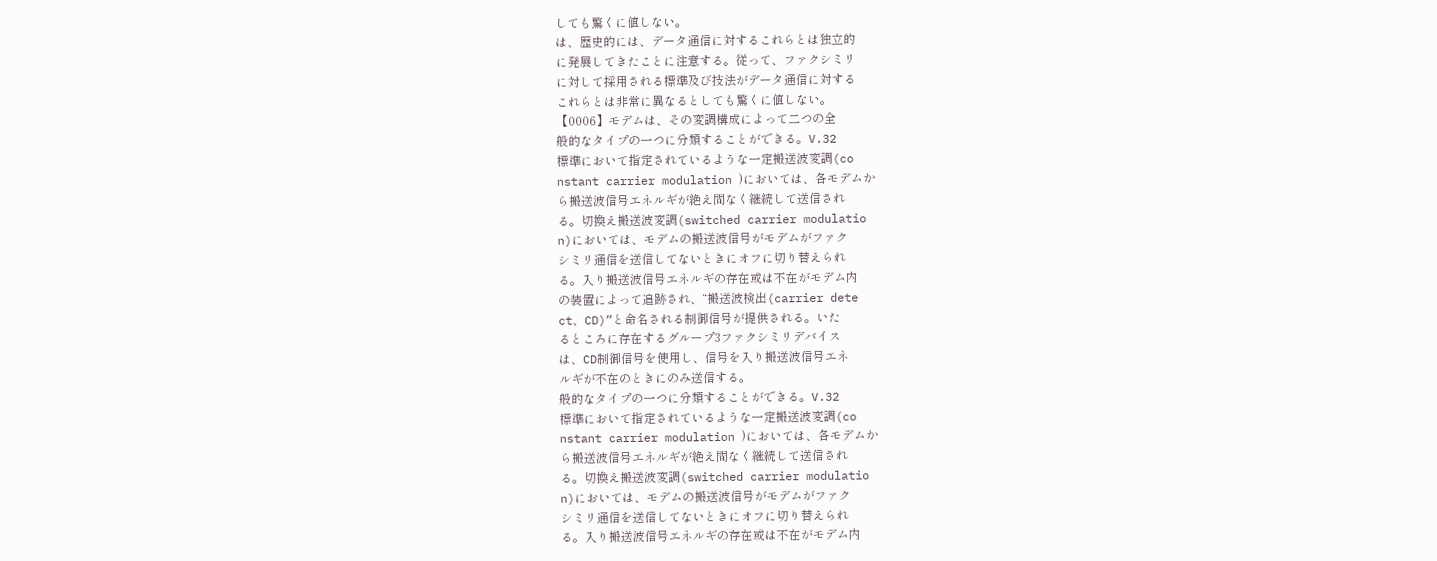しても驚くに値しない。
は、歴史的には、データ通信に対するこれらとは独立的
に発展してきたことに注意する。従って、ファクシミリ
に対して採用される標準及び技法がデータ通信に対する
これらとは非常に異なるとしても驚くに値しない。
【0006】モデムは、その変調構成によって二つの全
般的なタイプの一つに分類することができる。V.32
標準において指定されているような一定搬送波変調(co
nstant carrier modulation )においては、各モデムか
ら搬送波信号エネルギが絶え間なく継続して送信され
る。切換え搬送波変調(switched carrier modulatio
n)においては、モデムの搬送波信号がモデムがファク
シミリ通信を送信してないときにオフに切り替えられ
る。入り搬送波信号エネルギの存在或は不在がモデム内
の装置によって追跡され、“搬送波検出(carrier dete
ct、CD)”と命名される制御信号が提供される。いた
るところに存在するグループ3ファクシミリデバイス
は、CD制御信号を使用し、信号を入り搬送波信号エネ
ルギが不在のときにのみ送信する。
般的なタイプの一つに分類することができる。V.32
標準において指定されているような一定搬送波変調(co
nstant carrier modulation )においては、各モデムか
ら搬送波信号エネルギが絶え間なく継続して送信され
る。切換え搬送波変調(switched carrier modulatio
n)においては、モデムの搬送波信号がモデムがファク
シミリ通信を送信してないときにオフに切り替えられ
る。入り搬送波信号エネルギの存在或は不在がモデム内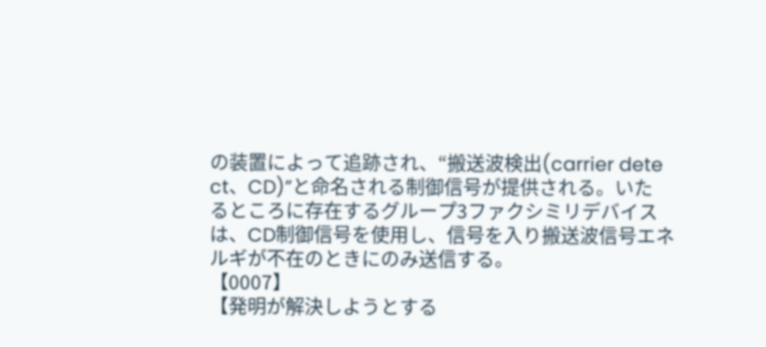の装置によって追跡され、“搬送波検出(carrier dete
ct、CD)”と命名される制御信号が提供される。いた
るところに存在するグループ3ファクシミリデバイス
は、CD制御信号を使用し、信号を入り搬送波信号エネ
ルギが不在のときにのみ送信する。
【0007】
【発明が解決しようとする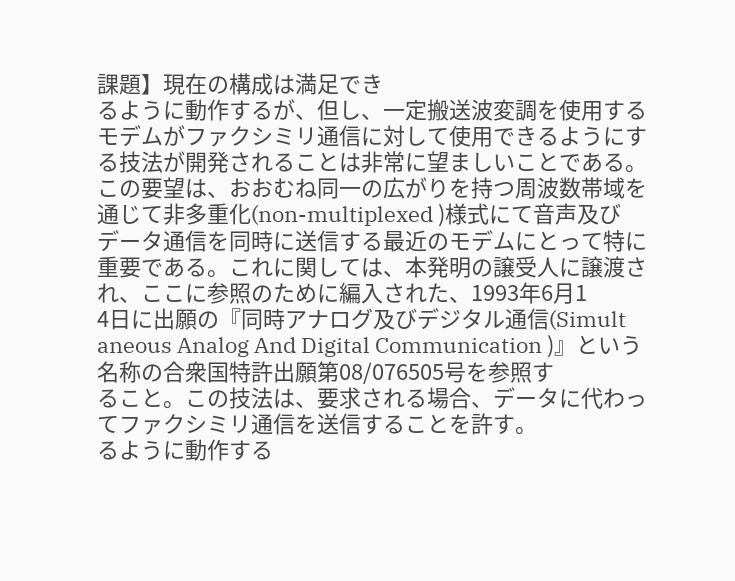課題】現在の構成は満足でき
るように動作するが、但し、一定搬送波変調を使用する
モデムがファクシミリ通信に対して使用できるようにす
る技法が開発されることは非常に望ましいことである。
この要望は、おおむね同一の広がりを持つ周波数帯域を
通じて非多重化(non-multiplexed )様式にて音声及び
データ通信を同時に送信する最近のモデムにとって特に
重要である。これに関しては、本発明の譲受人に譲渡さ
れ、ここに参照のために編入された、1993年6月1
4日に出願の『同時アナログ及びデジタル通信(Simult
aneous Analog And Digital Communication )』という
名称の合衆国特許出願第08/076505号を参照す
ること。この技法は、要求される場合、データに代わっ
てファクシミリ通信を送信することを許す。
るように動作する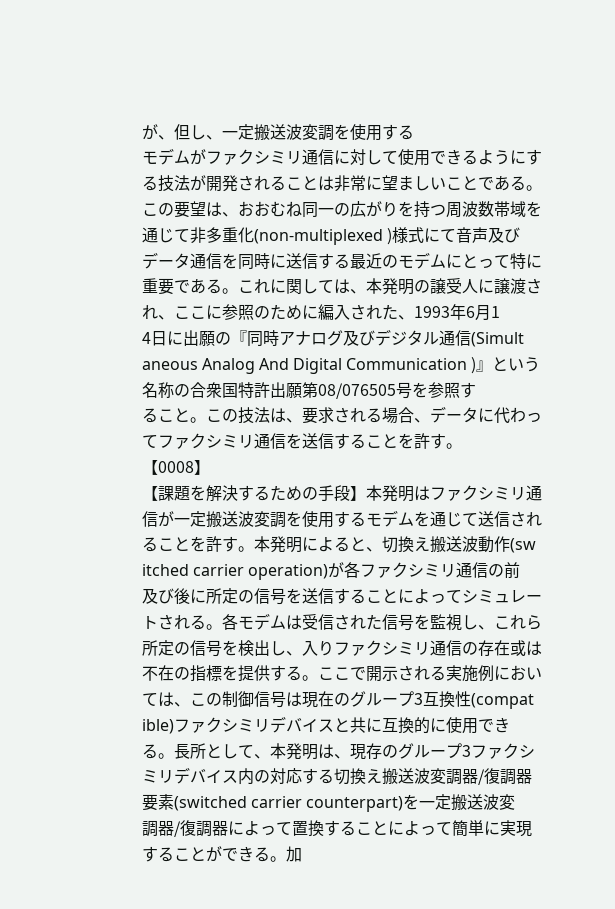が、但し、一定搬送波変調を使用する
モデムがファクシミリ通信に対して使用できるようにす
る技法が開発されることは非常に望ましいことである。
この要望は、おおむね同一の広がりを持つ周波数帯域を
通じて非多重化(non-multiplexed )様式にて音声及び
データ通信を同時に送信する最近のモデムにとって特に
重要である。これに関しては、本発明の譲受人に譲渡さ
れ、ここに参照のために編入された、1993年6月1
4日に出願の『同時アナログ及びデジタル通信(Simult
aneous Analog And Digital Communication )』という
名称の合衆国特許出願第08/076505号を参照す
ること。この技法は、要求される場合、データに代わっ
てファクシミリ通信を送信することを許す。
【0008】
【課題を解決するための手段】本発明はファクシミリ通
信が一定搬送波変調を使用するモデムを通じて送信され
ることを許す。本発明によると、切換え搬送波動作(sw
itched carrier operation)が各ファクシミリ通信の前
及び後に所定の信号を送信することによってシミュレー
トされる。各モデムは受信された信号を監視し、これら
所定の信号を検出し、入りファクシミリ通信の存在或は
不在の指標を提供する。ここで開示される実施例におい
ては、この制御信号は現在のグループ3互換性(compat
ible)ファクシミリデバイスと共に互換的に使用でき
る。長所として、本発明は、現存のグループ3ファクシ
ミリデバイス内の対応する切換え搬送波変調器/復調器
要素(switched carrier counterpart)を一定搬送波変
調器/復調器によって置換することによって簡単に実現
することができる。加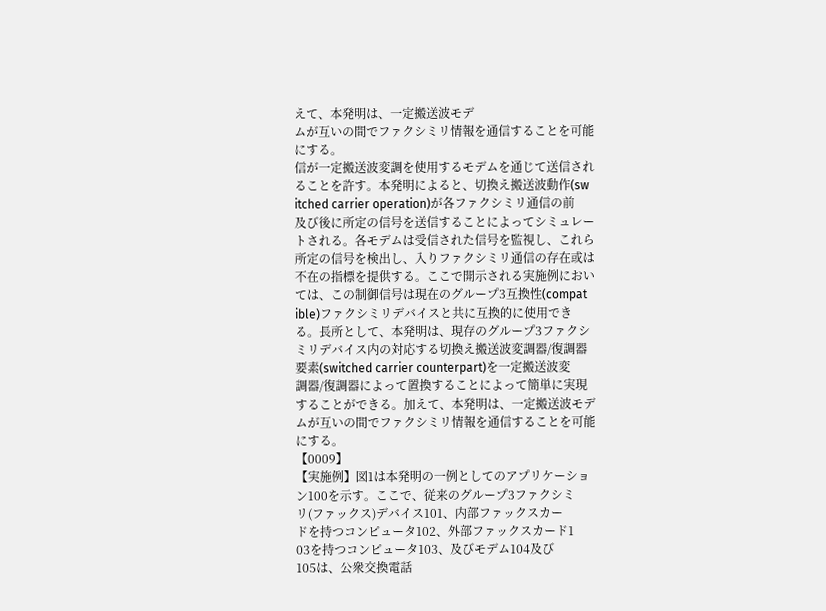えて、本発明は、一定搬送波モデ
ムが互いの間でファクシミリ情報を通信することを可能
にする。
信が一定搬送波変調を使用するモデムを通じて送信され
ることを許す。本発明によると、切換え搬送波動作(sw
itched carrier operation)が各ファクシミリ通信の前
及び後に所定の信号を送信することによってシミュレー
トされる。各モデムは受信された信号を監視し、これら
所定の信号を検出し、入りファクシミリ通信の存在或は
不在の指標を提供する。ここで開示される実施例におい
ては、この制御信号は現在のグループ3互換性(compat
ible)ファクシミリデバイスと共に互換的に使用でき
る。長所として、本発明は、現存のグループ3ファクシ
ミリデバイス内の対応する切換え搬送波変調器/復調器
要素(switched carrier counterpart)を一定搬送波変
調器/復調器によって置換することによって簡単に実現
することができる。加えて、本発明は、一定搬送波モデ
ムが互いの間でファクシミリ情報を通信することを可能
にする。
【0009】
【実施例】図1は本発明の一例としてのアプリケーショ
ン100を示す。ここで、従来のグループ3ファクシミ
リ(ファックス)デバイス101、内部ファックスカー
ドを持つコンピュータ102、外部ファックスカード1
03を持つコンピュータ103、及びモデム104及び
105は、公衆交換電話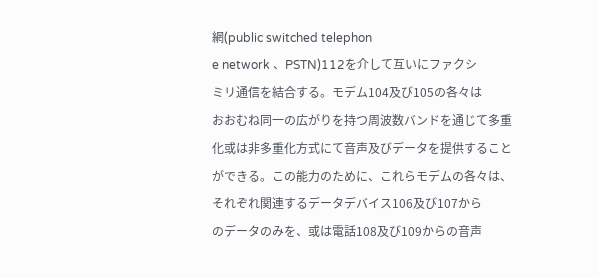網(public switched telephon
e network 、PSTN)112を介して互いにファクシ
ミリ通信を結合する。モデム104及び105の各々は
おおむね同一の広がりを持つ周波数バンドを通じて多重
化或は非多重化方式にて音声及びデータを提供すること
ができる。この能力のために、これらモデムの各々は、
それぞれ関連するデータデバイス106及び107から
のデータのみを、或は電話108及び109からの音声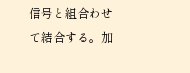信号と組合わせて結合する。加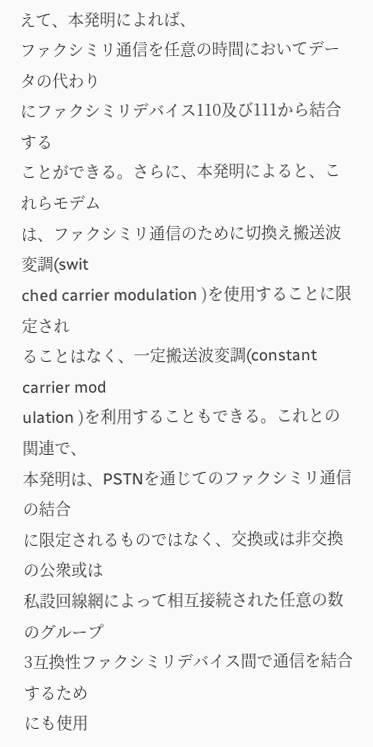えて、本発明によれば、
ファクシミリ通信を任意の時間においてデータの代わり
にファクシミリデバイス110及び111から結合する
ことができる。さらに、本発明によると、これらモデム
は、ファクシミリ通信のために切換え搬送波変調(swit
ched carrier modulation )を使用することに限定され
ることはなく、一定搬送波変調(constant carrier mod
ulation )を利用することもできる。これとの関連で、
本発明は、PSTNを通じてのファクシミリ通信の結合
に限定されるものではなく、交換或は非交換の公衆或は
私設回線網によって相互接続された任意の数のグループ
3互換性ファクシミリデバイス間で通信を結合するため
にも使用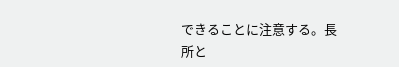できることに注意する。長所と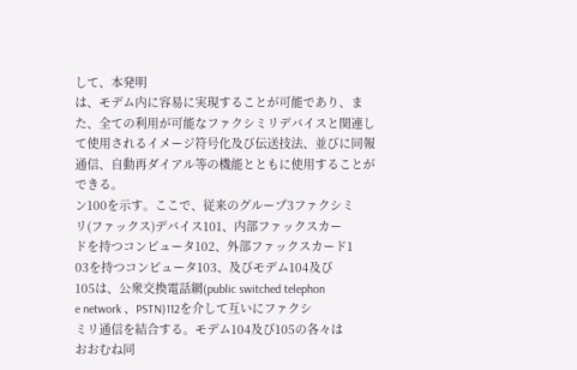して、本発明
は、モデム内に容易に実現することが可能であり、ま
た、全ての利用が可能なファクシミリデバイスと関連し
て使用されるイメージ符号化及び伝送技法、並びに同報
通信、自動再ダイアル等の機能とともに使用することが
できる。
ン100を示す。ここで、従来のグループ3ファクシミ
リ(ファックス)デバイス101、内部ファックスカー
ドを持つコンピュータ102、外部ファックスカード1
03を持つコンピュータ103、及びモデム104及び
105は、公衆交換電話網(public switched telephon
e network 、PSTN)112を介して互いにファクシ
ミリ通信を結合する。モデム104及び105の各々は
おおむね同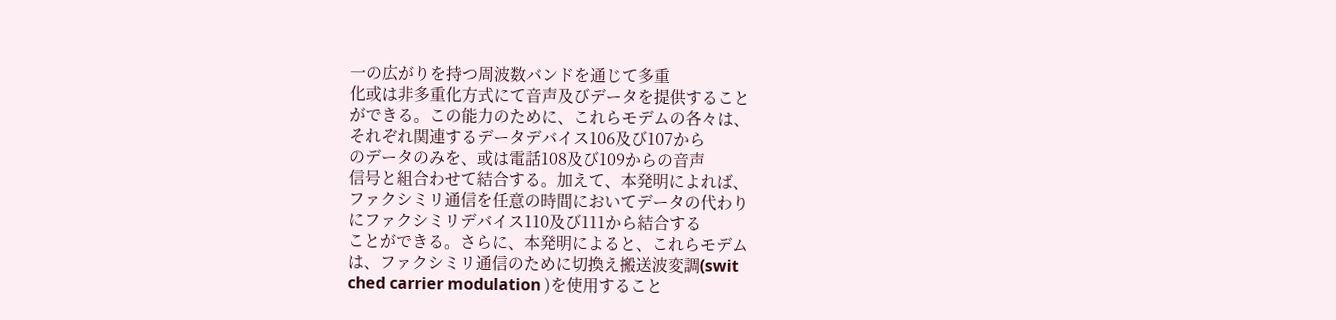一の広がりを持つ周波数バンドを通じて多重
化或は非多重化方式にて音声及びデータを提供すること
ができる。この能力のために、これらモデムの各々は、
それぞれ関連するデータデバイス106及び107から
のデータのみを、或は電話108及び109からの音声
信号と組合わせて結合する。加えて、本発明によれば、
ファクシミリ通信を任意の時間においてデータの代わり
にファクシミリデバイス110及び111から結合する
ことができる。さらに、本発明によると、これらモデム
は、ファクシミリ通信のために切換え搬送波変調(swit
ched carrier modulation )を使用すること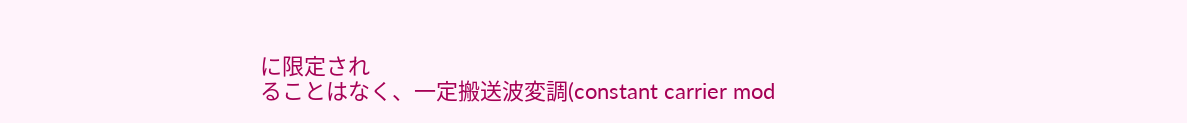に限定され
ることはなく、一定搬送波変調(constant carrier mod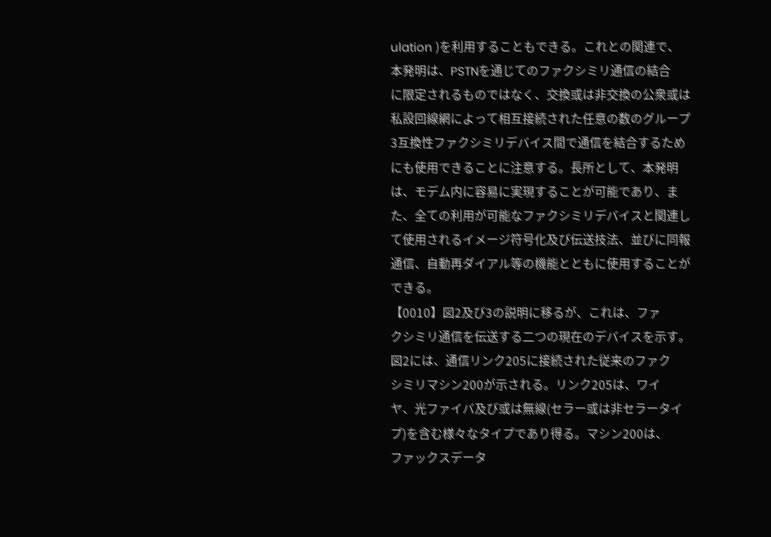ulation )を利用することもできる。これとの関連で、
本発明は、PSTNを通じてのファクシミリ通信の結合
に限定されるものではなく、交換或は非交換の公衆或は
私設回線網によって相互接続された任意の数のグループ
3互換性ファクシミリデバイス間で通信を結合するため
にも使用できることに注意する。長所として、本発明
は、モデム内に容易に実現することが可能であり、ま
た、全ての利用が可能なファクシミリデバイスと関連し
て使用されるイメージ符号化及び伝送技法、並びに同報
通信、自動再ダイアル等の機能とともに使用することが
できる。
【0010】図2及び3の説明に移るが、これは、ファ
クシミリ通信を伝送する二つの現在のデバイスを示す。
図2には、通信リンク205に接続された従来のファク
シミリマシン200が示される。リンク205は、ワイ
ヤ、光ファイバ及び或は無線(セラー或は非セラータイ
プ)を含む様々なタイプであり得る。マシン200は、
ファックスデータ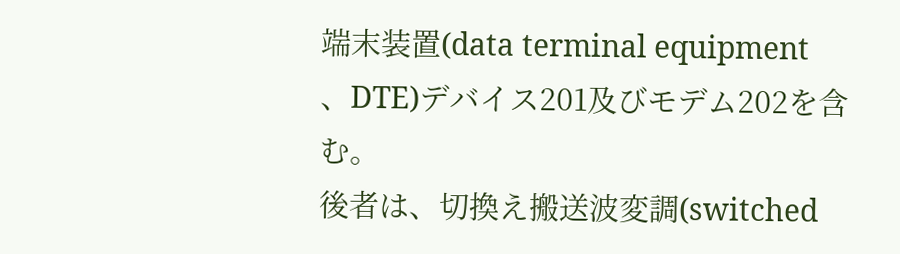端末装置(data terminal equipment
、DTE)デバイス201及びモデム202を含む。
後者は、切換え搬送波変調(switched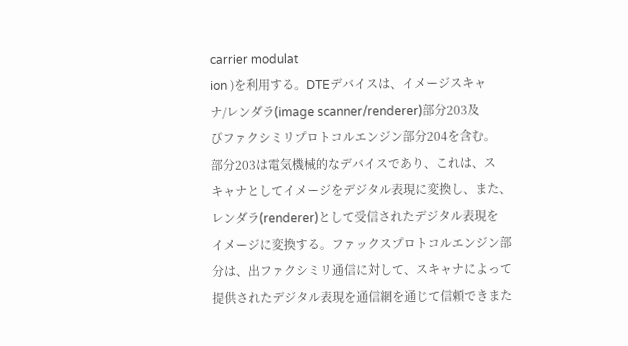carrier modulat
ion )を利用する。DTEデバイスは、イメージスキャ
ナ/レンダラ(image scanner/renderer)部分203及
びファクシミリプロトコルエンジン部分204を含む。
部分203は電気機械的なデバイスであり、これは、ス
キャナとしてイメージをデジタル表現に変換し、また、
レンダラ(renderer)として受信されたデジタル表現を
イメージに変換する。ファックスプロトコルエンジン部
分は、出ファクシミリ通信に対して、スキャナによって
提供されたデジタル表現を通信網を通じて信頼できまた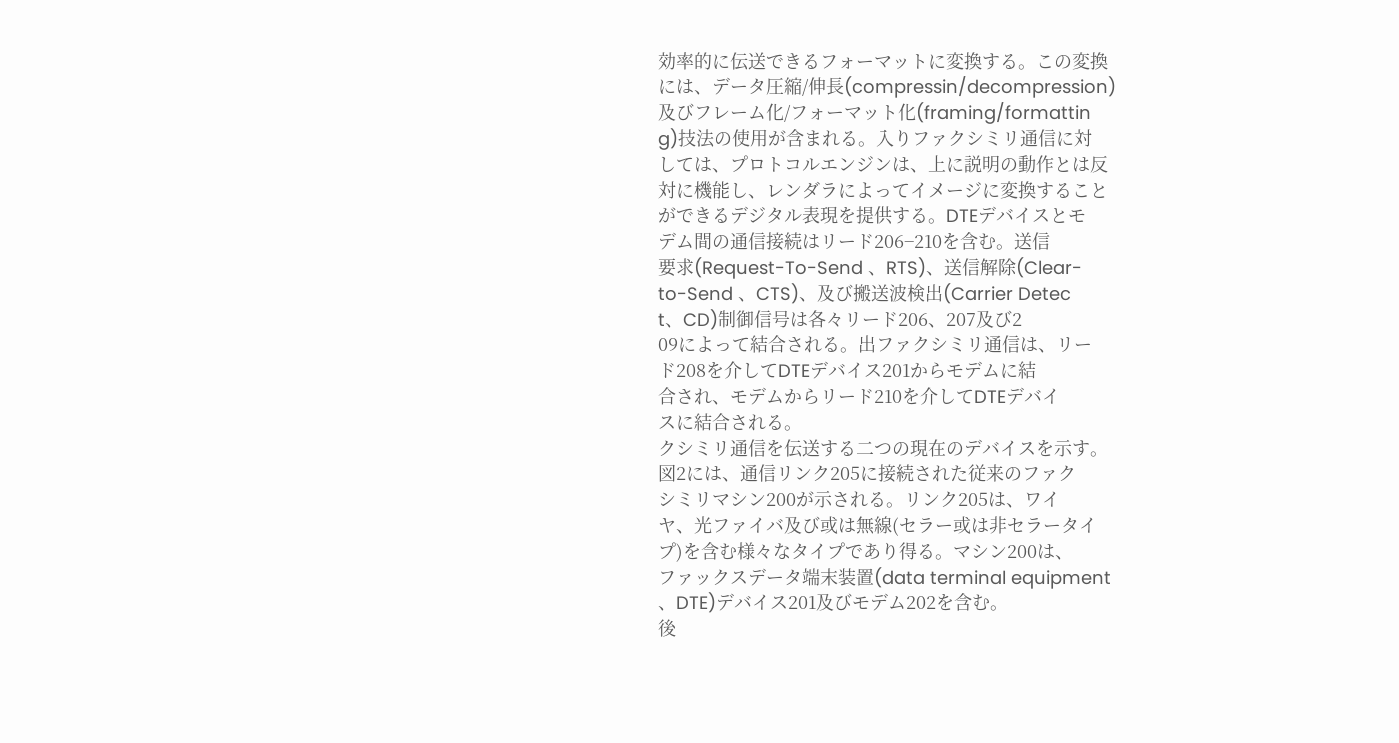効率的に伝送できるフォーマットに変換する。この変換
には、データ圧縮/伸長(compressin/decompression)
及びフレーム化/フォーマット化(framing/formattin
g)技法の使用が含まれる。入りファクシミリ通信に対
しては、プロトコルエンジンは、上に説明の動作とは反
対に機能し、レンダラによってイメージに変換すること
ができるデジタル表現を提供する。DTEデバイスとモ
デム間の通信接続はリード206−210を含む。送信
要求(Request-To-Send 、RTS)、送信解除(Clear-
to-Send 、CTS)、及び搬送波検出(Carrier Detec
t、CD)制御信号は各々リード206、207及び2
09によって結合される。出ファクシミリ通信は、リー
ド208を介してDTEデバイス201からモデムに結
合され、モデムからリード210を介してDTEデバイ
スに結合される。
クシミリ通信を伝送する二つの現在のデバイスを示す。
図2には、通信リンク205に接続された従来のファク
シミリマシン200が示される。リンク205は、ワイ
ヤ、光ファイバ及び或は無線(セラー或は非セラータイ
プ)を含む様々なタイプであり得る。マシン200は、
ファックスデータ端末装置(data terminal equipment
、DTE)デバイス201及びモデム202を含む。
後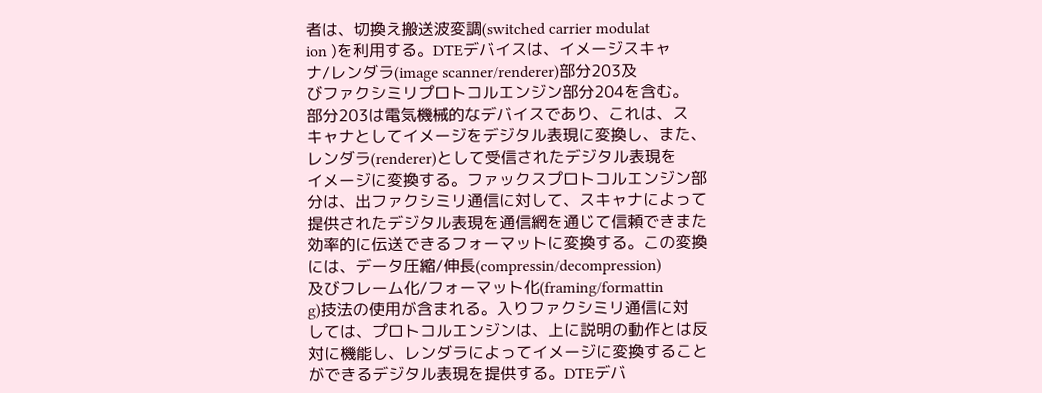者は、切換え搬送波変調(switched carrier modulat
ion )を利用する。DTEデバイスは、イメージスキャ
ナ/レンダラ(image scanner/renderer)部分203及
びファクシミリプロトコルエンジン部分204を含む。
部分203は電気機械的なデバイスであり、これは、ス
キャナとしてイメージをデジタル表現に変換し、また、
レンダラ(renderer)として受信されたデジタル表現を
イメージに変換する。ファックスプロトコルエンジン部
分は、出ファクシミリ通信に対して、スキャナによって
提供されたデジタル表現を通信網を通じて信頼できまた
効率的に伝送できるフォーマットに変換する。この変換
には、データ圧縮/伸長(compressin/decompression)
及びフレーム化/フォーマット化(framing/formattin
g)技法の使用が含まれる。入りファクシミリ通信に対
しては、プロトコルエンジンは、上に説明の動作とは反
対に機能し、レンダラによってイメージに変換すること
ができるデジタル表現を提供する。DTEデバ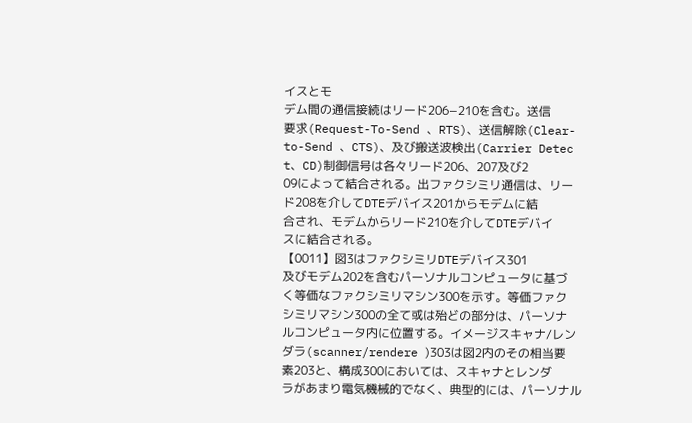イスとモ
デム間の通信接続はリード206−210を含む。送信
要求(Request-To-Send 、RTS)、送信解除(Clear-
to-Send 、CTS)、及び搬送波検出(Carrier Detec
t、CD)制御信号は各々リード206、207及び2
09によって結合される。出ファクシミリ通信は、リー
ド208を介してDTEデバイス201からモデムに結
合され、モデムからリード210を介してDTEデバイ
スに結合される。
【0011】図3はファクシミリDTEデバイス301
及びモデム202を含むパーソナルコンピュータに基づ
く等価なファクシミリマシン300を示す。等価ファク
シミリマシン300の全て或は殆どの部分は、パーソナ
ルコンピュータ内に位置する。イメージスキャナ/レン
ダラ(scanner/rendere )303は図2内のその相当要
素203と、構成300においては、スキャナとレンダ
ラがあまり電気機械的でなく、典型的には、パーソナル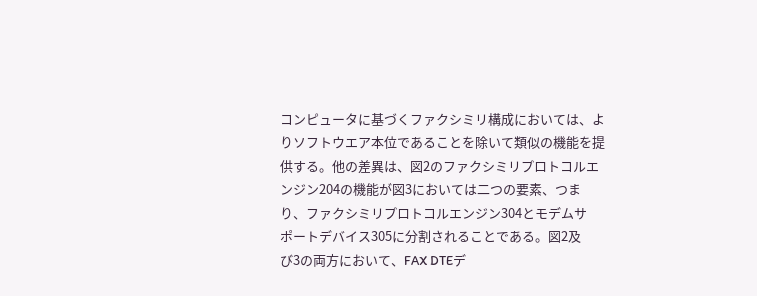コンピュータに基づくファクシミリ構成においては、よ
りソフトウエア本位であることを除いて類似の機能を提
供する。他の差異は、図2のファクシミリプロトコルエ
ンジン204の機能が図3においては二つの要素、つま
り、ファクシミリプロトコルエンジン304とモデムサ
ポートデバイス305に分割されることである。図2及
び3の両方において、FAX DTEデ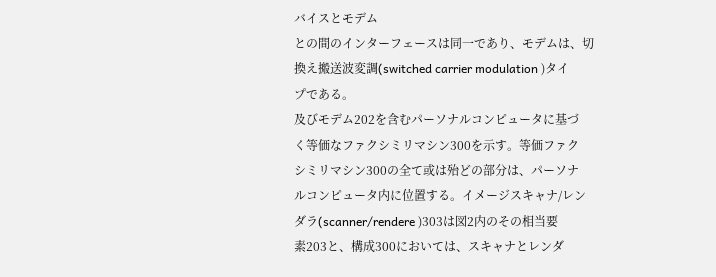バイスとモデム
との間のインターフェースは同一であり、モデムは、切
換え搬送波変調(switched carrier modulation )タイ
プである。
及びモデム202を含むパーソナルコンピュータに基づ
く等価なファクシミリマシン300を示す。等価ファク
シミリマシン300の全て或は殆どの部分は、パーソナ
ルコンピュータ内に位置する。イメージスキャナ/レン
ダラ(scanner/rendere )303は図2内のその相当要
素203と、構成300においては、スキャナとレンダ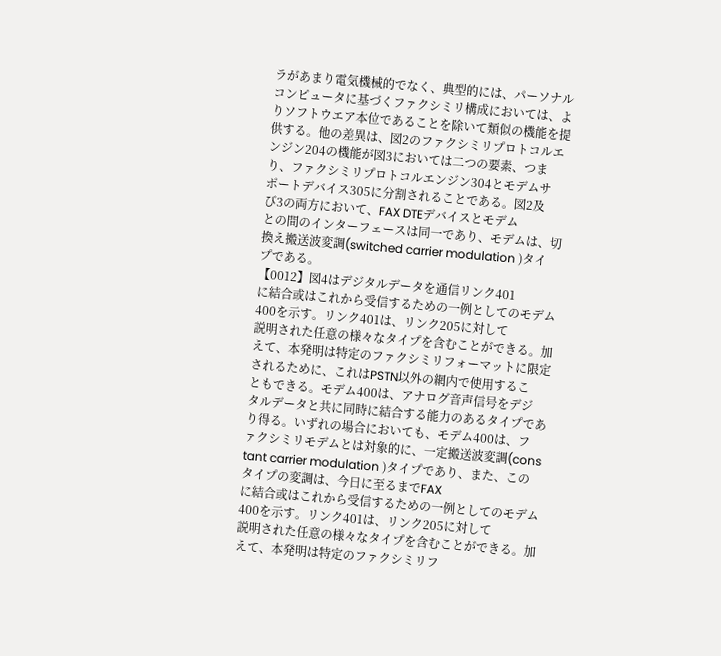ラがあまり電気機械的でなく、典型的には、パーソナル
コンピュータに基づくファクシミリ構成においては、よ
りソフトウエア本位であることを除いて類似の機能を提
供する。他の差異は、図2のファクシミリプロトコルエ
ンジン204の機能が図3においては二つの要素、つま
り、ファクシミリプロトコルエンジン304とモデムサ
ポートデバイス305に分割されることである。図2及
び3の両方において、FAX DTEデバイスとモデム
との間のインターフェースは同一であり、モデムは、切
換え搬送波変調(switched carrier modulation )タイ
プである。
【0012】図4はデジタルデータを通信リンク401
に結合或はこれから受信するための一例としてのモデム
400を示す。リンク401は、リンク205に対して
説明された任意の様々なタイプを含むことができる。加
えて、本発明は特定のファクシミリフォーマットに限定
されるために、これはPSTN以外の網内で使用するこ
ともできる。モデム400は、アナログ音声信号をデジ
タルデータと共に同時に結合する能力のあるタイプであ
り得る。いずれの場合においても、モデム400は、フ
ァクシミリモデムとは対象的に、一定搬送波変調(cons
tant carrier modulation )タイプであり、また、この
タイプの変調は、今日に至るまでFAX
に結合或はこれから受信するための一例としてのモデム
400を示す。リンク401は、リンク205に対して
説明された任意の様々なタイプを含むことができる。加
えて、本発明は特定のファクシミリフ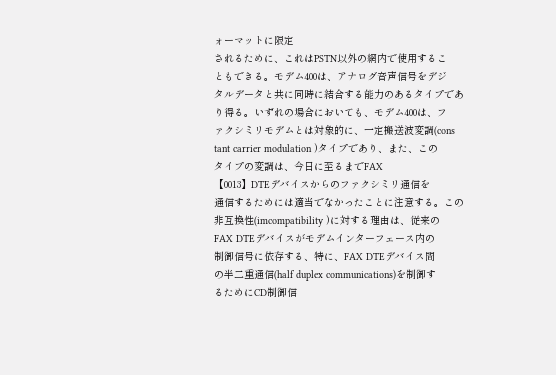ォーマットに限定
されるために、これはPSTN以外の網内で使用するこ
ともできる。モデム400は、アナログ音声信号をデジ
タルデータと共に同時に結合する能力のあるタイプであ
り得る。いずれの場合においても、モデム400は、フ
ァクシミリモデムとは対象的に、一定搬送波変調(cons
tant carrier modulation )タイプであり、また、この
タイプの変調は、今日に至るまでFAX
【0013】DTEデバイスからのファクシミリ通信を
通信するためには適当でなかったことに注意する。この
非互換性(imcompatibility )に対する理由は、従来の
FAX DTEデバイスがモデムインターフェース内の
制御信号に依存する、特に、FAX DTEデバイス間
の半二重通信(half duplex communications)を制御す
るためにCD制御信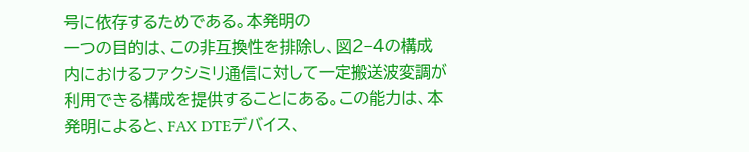号に依存するためである。本発明の
一つの目的は、この非互換性を排除し、図2−4の構成
内におけるファクシミリ通信に対して一定搬送波変調が
利用できる構成を提供することにある。この能力は、本
発明によると、FAX DTEデバイス、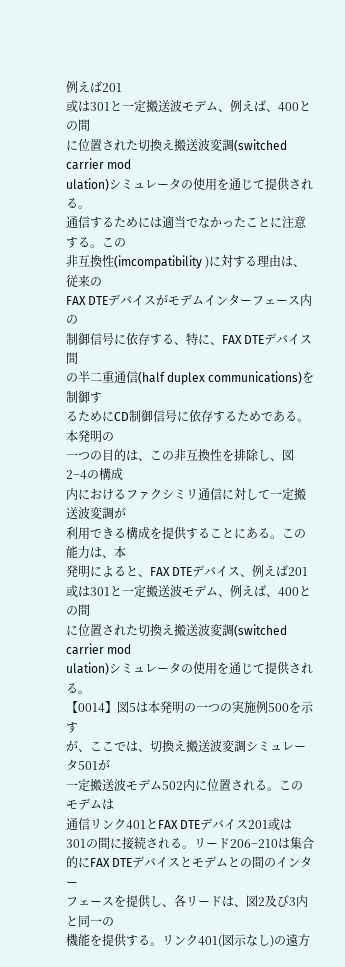例えば201
或は301と一定搬送波モデム、例えば、400との間
に位置された切換え搬送波変調(switched carrier mod
ulation)シミュレータの使用を通じて提供される。
通信するためには適当でなかったことに注意する。この
非互換性(imcompatibility )に対する理由は、従来の
FAX DTEデバイスがモデムインターフェース内の
制御信号に依存する、特に、FAX DTEデバイス間
の半二重通信(half duplex communications)を制御す
るためにCD制御信号に依存するためである。本発明の
一つの目的は、この非互換性を排除し、図2−4の構成
内におけるファクシミリ通信に対して一定搬送波変調が
利用できる構成を提供することにある。この能力は、本
発明によると、FAX DTEデバイス、例えば201
或は301と一定搬送波モデム、例えば、400との間
に位置された切換え搬送波変調(switched carrier mod
ulation)シミュレータの使用を通じて提供される。
【0014】図5は本発明の一つの実施例500を示す
が、ここでは、切換え搬送波変調シミュレータ501が
一定搬送波モデム502内に位置される。このモデムは
通信リンク401とFAX DTEデバイス201或は
301の間に接続される。リード206−210は集合
的にFAX DTEデバイスとモデムとの間のインター
フェースを提供し、各リードは、図2及び3内と同一の
機能を提供する。リンク401(図示なし)の遠方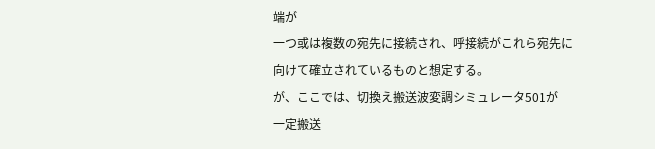端が
一つ或は複数の宛先に接続され、呼接続がこれら宛先に
向けて確立されているものと想定する。
が、ここでは、切換え搬送波変調シミュレータ501が
一定搬送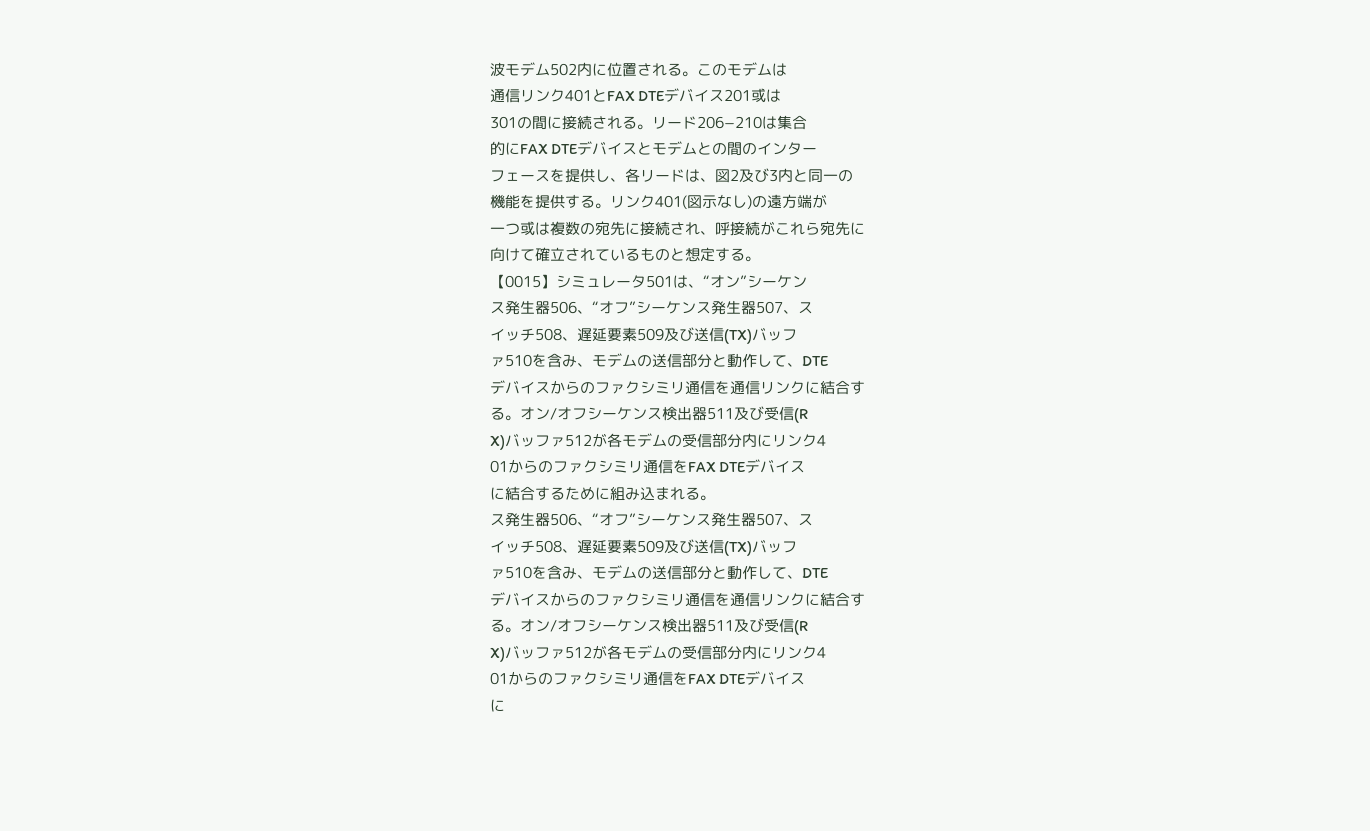波モデム502内に位置される。このモデムは
通信リンク401とFAX DTEデバイス201或は
301の間に接続される。リード206−210は集合
的にFAX DTEデバイスとモデムとの間のインター
フェースを提供し、各リードは、図2及び3内と同一の
機能を提供する。リンク401(図示なし)の遠方端が
一つ或は複数の宛先に接続され、呼接続がこれら宛先に
向けて確立されているものと想定する。
【0015】シミュレータ501は、“オン”シーケン
ス発生器506、“オフ”シーケンス発生器507、ス
イッチ508、遅延要素509及び送信(TX)バッフ
ァ510を含み、モデムの送信部分と動作して、DTE
デバイスからのファクシミリ通信を通信リンクに結合す
る。オン/オフシーケンス検出器511及び受信(R
X)バッファ512が各モデムの受信部分内にリンク4
01からのファクシミリ通信をFAX DTEデバイス
に結合するために組み込まれる。
ス発生器506、“オフ”シーケンス発生器507、ス
イッチ508、遅延要素509及び送信(TX)バッフ
ァ510を含み、モデムの送信部分と動作して、DTE
デバイスからのファクシミリ通信を通信リンクに結合す
る。オン/オフシーケンス検出器511及び受信(R
X)バッファ512が各モデムの受信部分内にリンク4
01からのファクシミリ通信をFAX DTEデバイス
に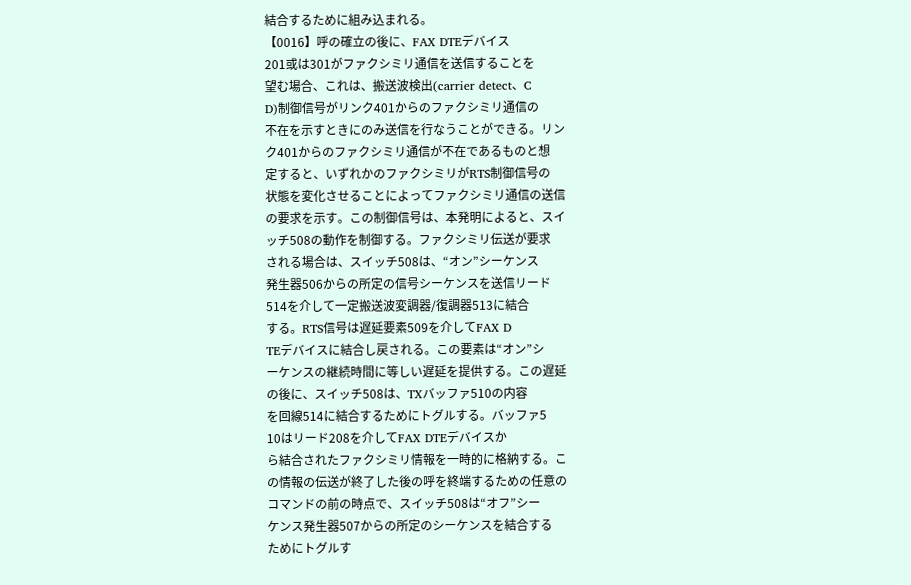結合するために組み込まれる。
【0016】呼の確立の後に、FAX DTEデバイス
201或は301がファクシミリ通信を送信することを
望む場合、これは、搬送波検出(carrier detect、C
D)制御信号がリンク401からのファクシミリ通信の
不在を示すときにのみ送信を行なうことができる。リン
ク401からのファクシミリ通信が不在であるものと想
定すると、いずれかのファクシミリがRTS制御信号の
状態を変化させることによってファクシミリ通信の送信
の要求を示す。この制御信号は、本発明によると、スイ
ッチ508の動作を制御する。ファクシミリ伝送が要求
される場合は、スイッチ508は、“オン”シーケンス
発生器506からの所定の信号シーケンスを送信リード
514を介して一定搬送波変調器/復調器513に結合
する。RTS信号は遅延要素509を介してFAX D
TEデバイスに結合し戻される。この要素は“オン”シ
ーケンスの継続時間に等しい遅延を提供する。この遅延
の後に、スイッチ508は、TXバッファ510の内容
を回線514に結合するためにトグルする。バッファ5
10はリード208を介してFAX DTEデバイスか
ら結合されたファクシミリ情報を一時的に格納する。こ
の情報の伝送が終了した後の呼を終端するための任意の
コマンドの前の時点で、スイッチ508は“オフ”シー
ケンス発生器507からの所定のシーケンスを結合する
ためにトグルす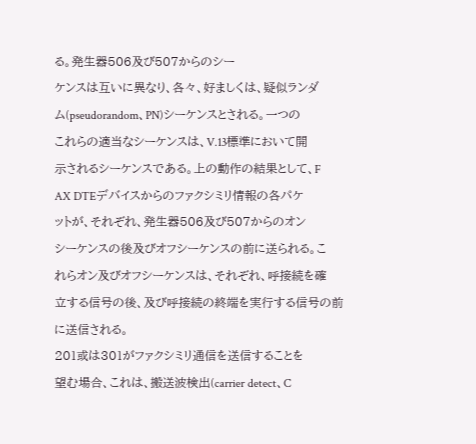る。発生器506及び507からのシー
ケンスは互いに異なり、各々、好ましくは、疑似ランダ
ム(pseudorandom、PN)シーケンスとされる。一つの
これらの適当なシーケンスは、V.13標準において開
示されるシーケンスである。上の動作の結果として、F
AX DTEデバイスからのファクシミリ情報の各パケ
ットが、それぞれ、発生器506及び507からのオン
シーケンスの後及びオフシーケンスの前に送られる。こ
れらオン及びオフシーケンスは、それぞれ、呼接続を確
立する信号の後、及び呼接続の終端を実行する信号の前
に送信される。
201或は301がファクシミリ通信を送信することを
望む場合、これは、搬送波検出(carrier detect、C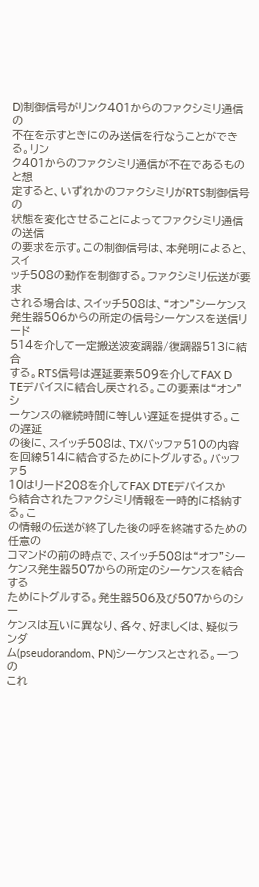D)制御信号がリンク401からのファクシミリ通信の
不在を示すときにのみ送信を行なうことができる。リン
ク401からのファクシミリ通信が不在であるものと想
定すると、いずれかのファクシミリがRTS制御信号の
状態を変化させることによってファクシミリ通信の送信
の要求を示す。この制御信号は、本発明によると、スイ
ッチ508の動作を制御する。ファクシミリ伝送が要求
される場合は、スイッチ508は、“オン”シーケンス
発生器506からの所定の信号シーケンスを送信リード
514を介して一定搬送波変調器/復調器513に結合
する。RTS信号は遅延要素509を介してFAX D
TEデバイスに結合し戻される。この要素は“オン”シ
ーケンスの継続時間に等しい遅延を提供する。この遅延
の後に、スイッチ508は、TXバッファ510の内容
を回線514に結合するためにトグルする。バッファ5
10はリード208を介してFAX DTEデバイスか
ら結合されたファクシミリ情報を一時的に格納する。こ
の情報の伝送が終了した後の呼を終端するための任意の
コマンドの前の時点で、スイッチ508は“オフ”シー
ケンス発生器507からの所定のシーケンスを結合する
ためにトグルする。発生器506及び507からのシー
ケンスは互いに異なり、各々、好ましくは、疑似ランダ
ム(pseudorandom、PN)シーケンスとされる。一つの
これ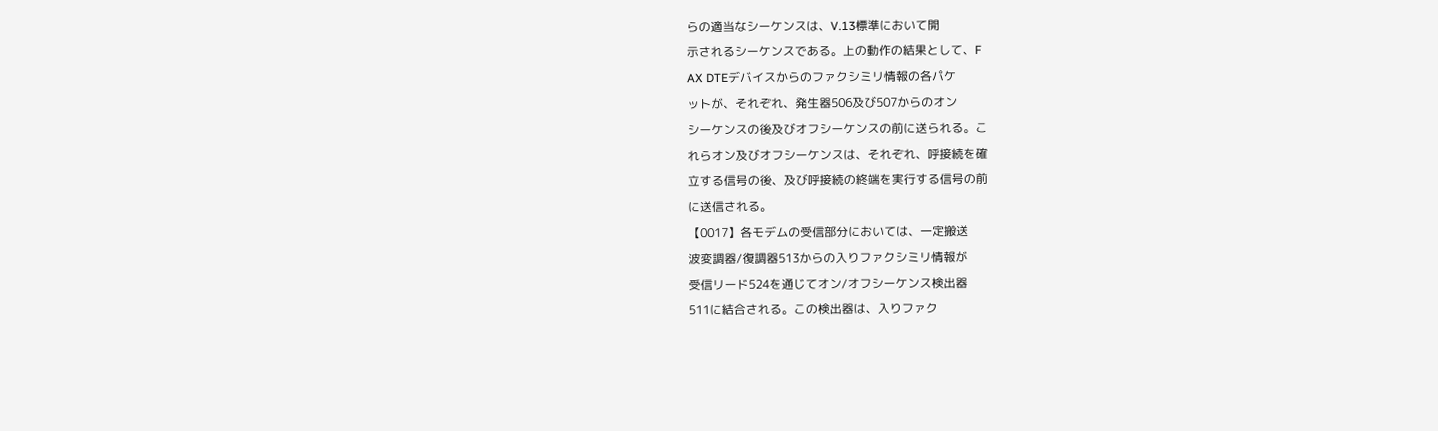らの適当なシーケンスは、V.13標準において開
示されるシーケンスである。上の動作の結果として、F
AX DTEデバイスからのファクシミリ情報の各パケ
ットが、それぞれ、発生器506及び507からのオン
シーケンスの後及びオフシーケンスの前に送られる。こ
れらオン及びオフシーケンスは、それぞれ、呼接続を確
立する信号の後、及び呼接続の終端を実行する信号の前
に送信される。
【0017】各モデムの受信部分においては、一定搬送
波変調器/復調器513からの入りファクシミリ情報が
受信リード524を通じてオン/オフシーケンス検出器
511に結合される。この検出器は、入りファク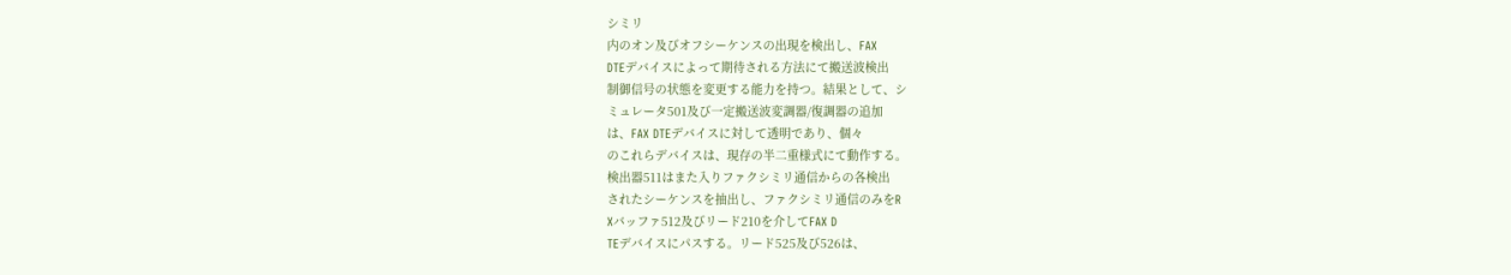シミリ
内のオン及びオフシーケンスの出現を検出し、FAX
DTEデバイスによって期待される方法にて搬送波検出
制御信号の状態を変更する能力を持つ。結果として、シ
ミュレータ501及び一定搬送波変調器/復調器の追加
は、FAX DTEデバイスに対して透明であり、個々
のこれらデバイスは、現存の半二重様式にて動作する。
検出器511はまた入りファクシミリ通信からの各検出
されたシーケンスを抽出し、ファクシミリ通信のみをR
Xバッファ512及びリード210を介してFAX D
TEデバイスにパスする。リード525及び526は、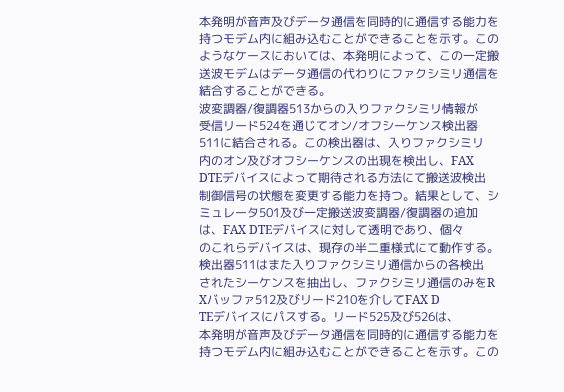本発明が音声及びデータ通信を同時的に通信する能力を
持つモデム内に組み込むことができることを示す。この
ようなケースにおいては、本発明によって、この一定搬
送波モデムはデータ通信の代わりにファクシミリ通信を
結合することができる。
波変調器/復調器513からの入りファクシミリ情報が
受信リード524を通じてオン/オフシーケンス検出器
511に結合される。この検出器は、入りファクシミリ
内のオン及びオフシーケンスの出現を検出し、FAX
DTEデバイスによって期待される方法にて搬送波検出
制御信号の状態を変更する能力を持つ。結果として、シ
ミュレータ501及び一定搬送波変調器/復調器の追加
は、FAX DTEデバイスに対して透明であり、個々
のこれらデバイスは、現存の半二重様式にて動作する。
検出器511はまた入りファクシミリ通信からの各検出
されたシーケンスを抽出し、ファクシミリ通信のみをR
Xバッファ512及びリード210を介してFAX D
TEデバイスにパスする。リード525及び526は、
本発明が音声及びデータ通信を同時的に通信する能力を
持つモデム内に組み込むことができることを示す。この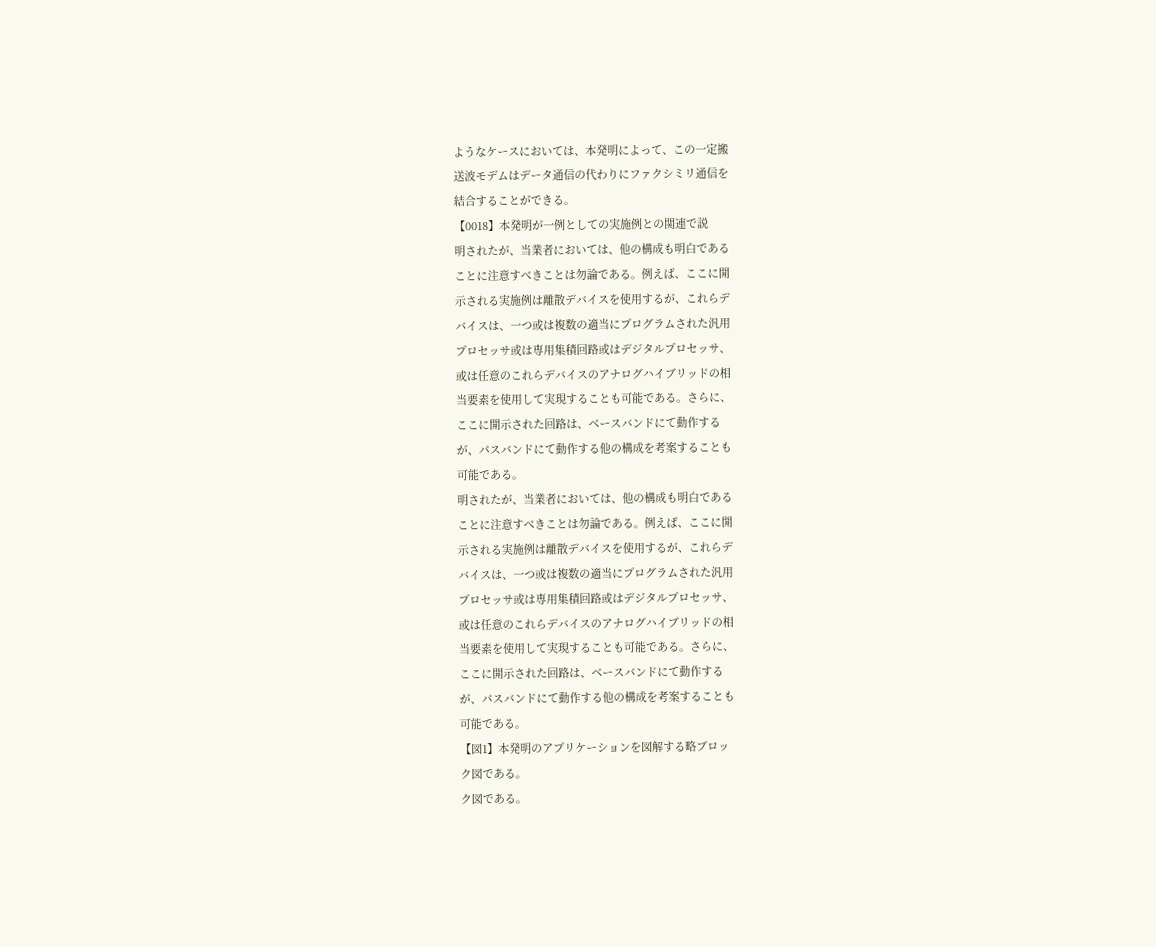ようなケースにおいては、本発明によって、この一定搬
送波モデムはデータ通信の代わりにファクシミリ通信を
結合することができる。
【0018】本発明が一例としての実施例との関連で説
明されたが、当業者においては、他の構成も明白である
ことに注意すべきことは勿論である。例えば、ここに開
示される実施例は離散デバイスを使用するが、これらデ
バイスは、一つ或は複数の適当にプログラムされた汎用
プロセッサ或は専用集積回路或はデジタルプロセッサ、
或は任意のこれらデバイスのアナログハイブリッドの相
当要素を使用して実現することも可能である。さらに、
ここに開示された回路は、ベースバンドにて動作する
が、パスバンドにて動作する他の構成を考案することも
可能である。
明されたが、当業者においては、他の構成も明白である
ことに注意すべきことは勿論である。例えば、ここに開
示される実施例は離散デバイスを使用するが、これらデ
バイスは、一つ或は複数の適当にプログラムされた汎用
プロセッサ或は専用集積回路或はデジタルプロセッサ、
或は任意のこれらデバイスのアナログハイブリッドの相
当要素を使用して実現することも可能である。さらに、
ここに開示された回路は、ベースバンドにて動作する
が、パスバンドにて動作する他の構成を考案することも
可能である。
【図1】本発明のアプリケーションを図解する略ブロッ
ク図である。
ク図である。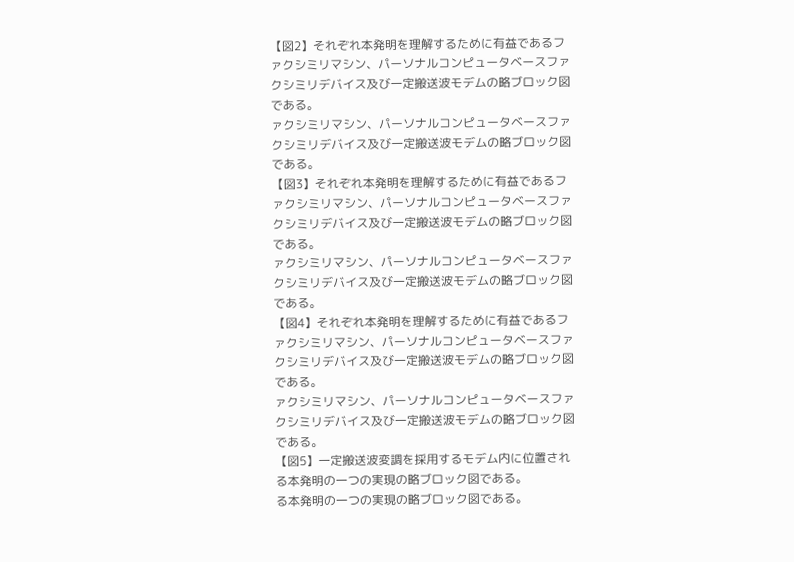【図2】それぞれ本発明を理解するために有益であるフ
ァクシミリマシン、パーソナルコンピュータベースファ
クシミリデバイス及び一定搬送波モデムの略ブロック図
である。
ァクシミリマシン、パーソナルコンピュータベースファ
クシミリデバイス及び一定搬送波モデムの略ブロック図
である。
【図3】それぞれ本発明を理解するために有益であるフ
ァクシミリマシン、パーソナルコンピュータベースファ
クシミリデバイス及び一定搬送波モデムの略ブロック図
である。
ァクシミリマシン、パーソナルコンピュータベースファ
クシミリデバイス及び一定搬送波モデムの略ブロック図
である。
【図4】それぞれ本発明を理解するために有益であるフ
ァクシミリマシン、パーソナルコンピュータベースファ
クシミリデバイス及び一定搬送波モデムの略ブロック図
である。
ァクシミリマシン、パーソナルコンピュータベースファ
クシミリデバイス及び一定搬送波モデムの略ブロック図
である。
【図5】一定搬送波変調を採用するモデム内に位置され
る本発明の一つの実現の略ブロック図である。
る本発明の一つの実現の略ブロック図である。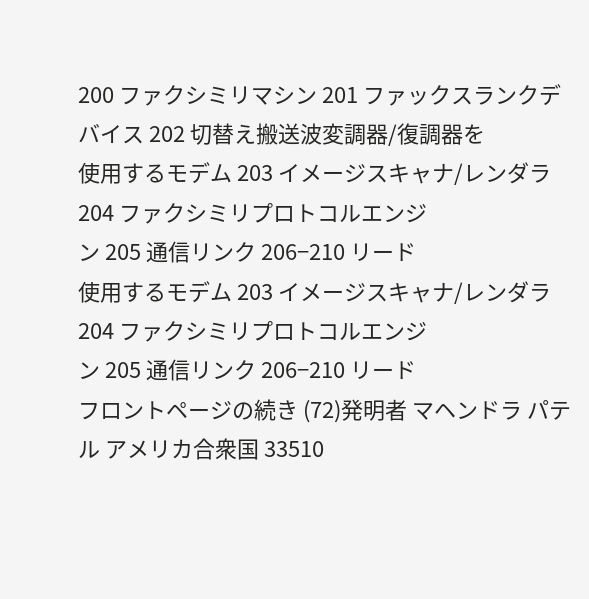200 ファクシミリマシン 201 ファックスランクデバイス 202 切替え搬送波変調器/復調器を
使用するモデム 203 イメージスキャナ/レンダラ 204 ファクシミリプロトコルエンジ
ン 205 通信リンク 206−210 リード
使用するモデム 203 イメージスキャナ/レンダラ 204 ファクシミリプロトコルエンジ
ン 205 通信リンク 206−210 リード
フロントページの続き (72)発明者 マヘンドラ パテル アメリカ合衆国 33510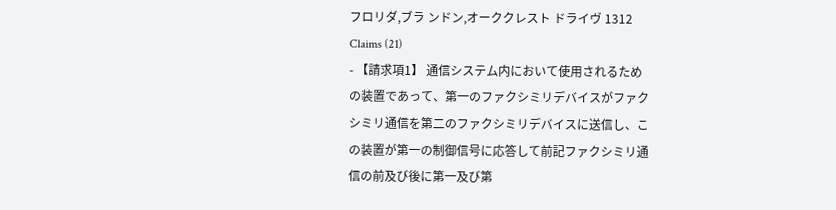フロリダ,ブラ ンドン,オーククレスト ドライヴ 1312
Claims (21)
- 【請求項1】 通信システム内において使用されるため
の装置であって、第一のファクシミリデバイスがファク
シミリ通信を第二のファクシミリデバイスに送信し、こ
の装置が第一の制御信号に応答して前記ファクシミリ通
信の前及び後に第一及び第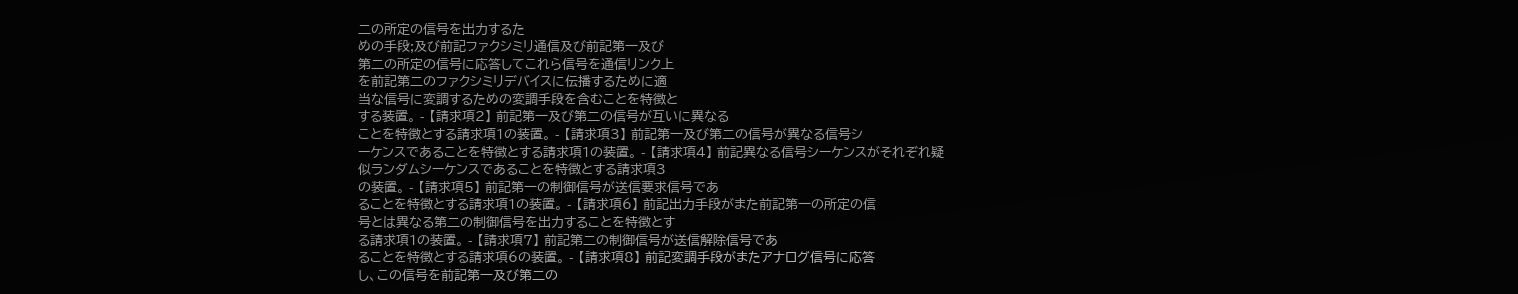二の所定の信号を出力するた
めの手段;及び前記ファクシミリ通信及び前記第一及び
第二の所定の信号に応答してこれら信号を通信リンク上
を前記第二のファクシミリデバイスに伝播するために適
当な信号に変調するための変調手段を含むことを特徴と
する装置。 - 【請求項2】 前記第一及び第二の信号が互いに異なる
ことを特徴とする請求項1の装置。 - 【請求項3】 前記第一及び第二の信号が異なる信号シ
ーケンスであることを特徴とする請求項1の装置。 - 【請求項4】 前記異なる信号シーケンスがそれぞれ疑
似ランダムシーケンスであることを特徴とする請求項3
の装置。 - 【請求項5】 前記第一の制御信号が送信要求信号であ
ることを特徴とする請求項1の装置。 - 【請求項6】 前記出力手段がまた前記第一の所定の信
号とは異なる第二の制御信号を出力することを特徴とす
る請求項1の装置。 - 【請求項7】 前記第二の制御信号が送信解除信号であ
ることを特徴とする請求項6の装置。 - 【請求項8】 前記変調手段がまたアナログ信号に応答
し、この信号を前記第一及び第二の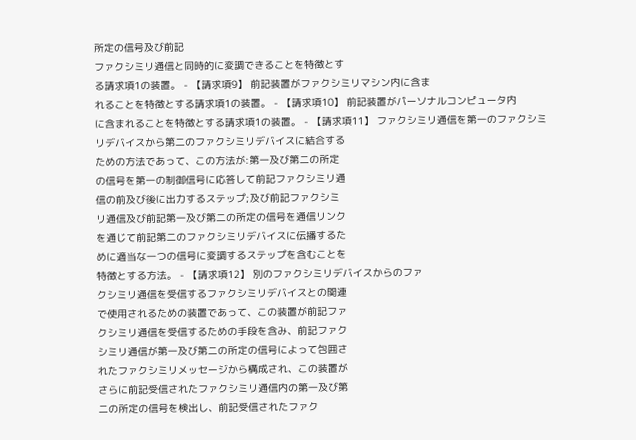所定の信号及び前記
ファクシミリ通信と同時的に変調できることを特徴とす
る請求項1の装置。 - 【請求項9】 前記装置がファクシミリマシン内に含ま
れることを特徴とする請求項1の装置。 - 【請求項10】 前記装置がパーソナルコンピュータ内
に含まれることを特徴とする請求項1の装置。 - 【請求項11】 ファクシミリ通信を第一のファクシミ
リデバイスから第二のファクシミリデバイスに結合する
ための方法であって、この方法が:第一及び第二の所定
の信号を第一の制御信号に応答して前記ファクシミリ通
信の前及び後に出力するステップ;及び前記ファクシミ
リ通信及び前記第一及び第二の所定の信号を通信リンク
を通じて前記第二のファクシミリデバイスに伝播するた
めに適当な一つの信号に変調するステップを含むことを
特徴とする方法。 - 【請求項12】 別のファクシミリデバイスからのファ
クシミリ通信を受信するファクシミリデバイスとの関連
で使用されるための装置であって、この装置が前記ファ
クシミリ通信を受信するための手段を含み、前記ファク
シミリ通信が第一及び第二の所定の信号によって包囲さ
れたファクシミリメッセージから構成され、この装置が
さらに前記受信されたファクシミリ通信内の第一及び第
二の所定の信号を検出し、前記受信されたファク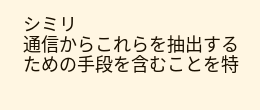シミリ
通信からこれらを抽出するための手段を含むことを特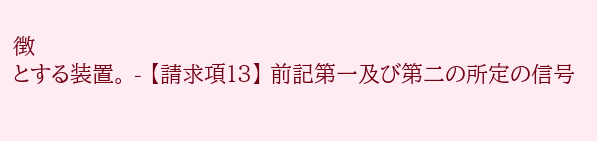徴
とする装置。 - 【請求項13】 前記第一及び第二の所定の信号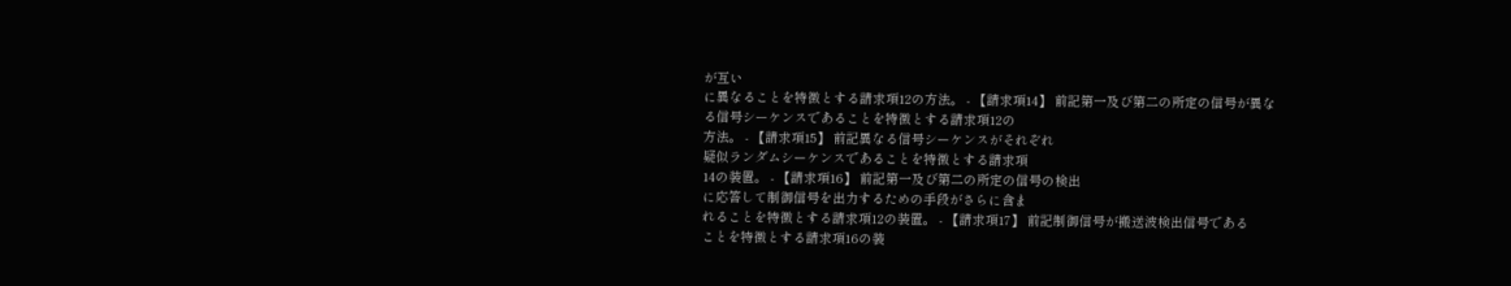が互い
に異なることを特徴とする請求項12の方法。 - 【請求項14】 前記第一及び第二の所定の信号が異な
る信号シーケンスであることを特徴とする請求項12の
方法。 - 【請求項15】 前記異なる信号シーケンスがそれぞれ
疑似ランダムシーケンスであることを特徴とする請求項
14の装置。 - 【請求項16】 前記第一及び第二の所定の信号の検出
に応答して制御信号を出力するための手段がさらに含ま
れることを特徴とする請求項12の装置。 - 【請求項17】 前記制御信号が搬送波検出信号である
ことを特徴とする請求項16の装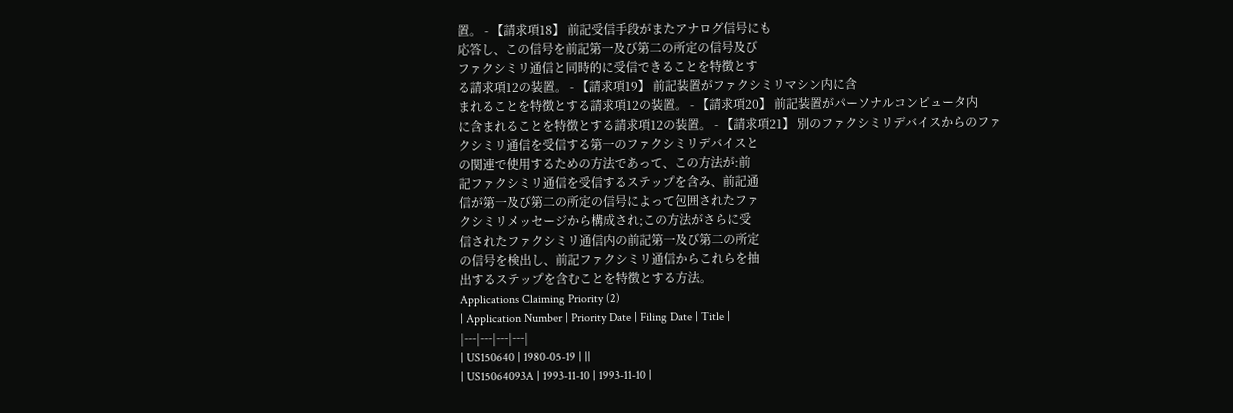置。 - 【請求項18】 前記受信手段がまたアナログ信号にも
応答し、この信号を前記第一及び第二の所定の信号及び
ファクシミリ通信と同時的に受信できることを特徴とす
る請求項12の装置。 - 【請求項19】 前記装置がファクシミリマシン内に含
まれることを特徴とする請求項12の装置。 - 【請求項20】 前記装置がパーソナルコンピュータ内
に含まれることを特徴とする請求項12の装置。 - 【請求項21】 別のファクシミリデバイスからのファ
クシミリ通信を受信する第一のファクシミリデバイスと
の関連で使用するための方法であって、この方法が:前
記ファクシミリ通信を受信するステップを含み、前記通
信が第一及び第二の所定の信号によって包囲されたファ
クシミリメッセージから構成され;この方法がさらに受
信されたファクシミリ通信内の前記第一及び第二の所定
の信号を検出し、前記ファクシミリ通信からこれらを抽
出するステップを含むことを特徴とする方法。
Applications Claiming Priority (2)
| Application Number | Priority Date | Filing Date | Title |
|---|---|---|---|
| US150640 | 1980-05-19 | ||
| US15064093A | 1993-11-10 | 1993-11-10 |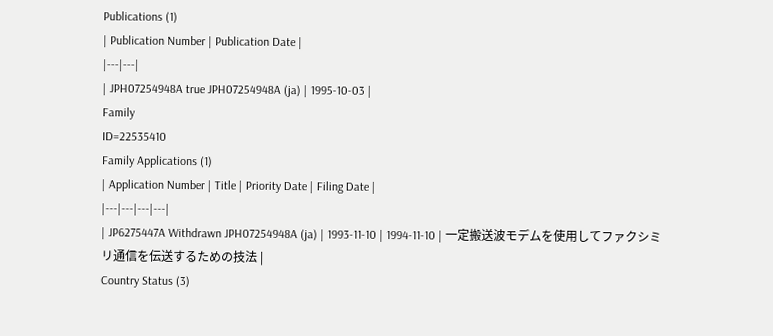Publications (1)
| Publication Number | Publication Date |
|---|---|
| JPH07254948A true JPH07254948A (ja) | 1995-10-03 |
Family
ID=22535410
Family Applications (1)
| Application Number | Title | Priority Date | Filing Date |
|---|---|---|---|
| JP6275447A Withdrawn JPH07254948A (ja) | 1993-11-10 | 1994-11-10 | 一定搬送波モデムを使用してファクシミリ通信を伝送するための技法 |
Country Status (3)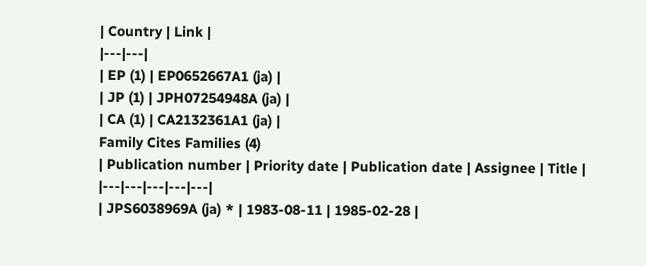| Country | Link |
|---|---|
| EP (1) | EP0652667A1 (ja) |
| JP (1) | JPH07254948A (ja) |
| CA (1) | CA2132361A1 (ja) |
Family Cites Families (4)
| Publication number | Priority date | Publication date | Assignee | Title |
|---|---|---|---|---|
| JPS6038969A (ja) * | 1983-08-11 | 1985-02-28 |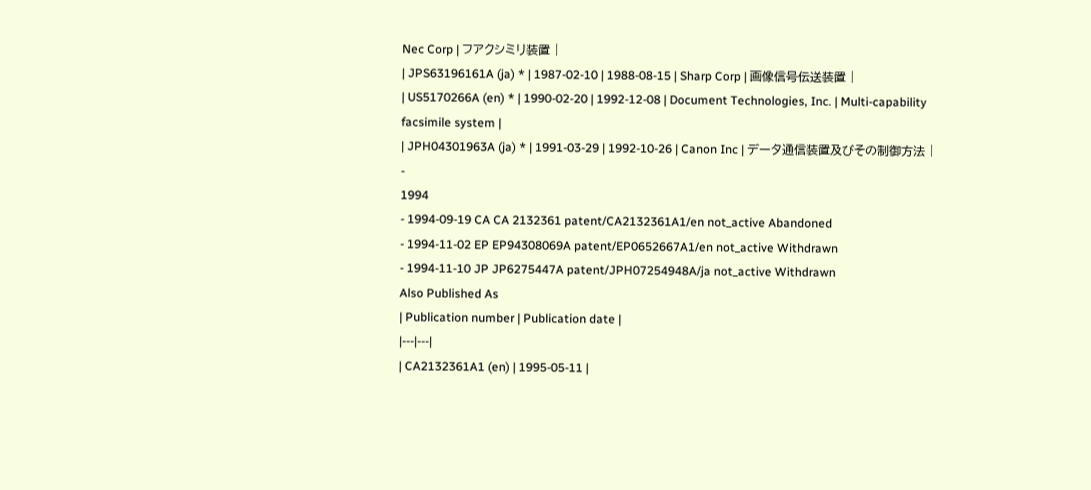Nec Corp | フアクシミリ装置 |
| JPS63196161A (ja) * | 1987-02-10 | 1988-08-15 | Sharp Corp | 画像信号伝送装置 |
| US5170266A (en) * | 1990-02-20 | 1992-12-08 | Document Technologies, Inc. | Multi-capability facsimile system |
| JPH04301963A (ja) * | 1991-03-29 | 1992-10-26 | Canon Inc | データ通信装置及びその制御方法 |
-
1994
- 1994-09-19 CA CA 2132361 patent/CA2132361A1/en not_active Abandoned
- 1994-11-02 EP EP94308069A patent/EP0652667A1/en not_active Withdrawn
- 1994-11-10 JP JP6275447A patent/JPH07254948A/ja not_active Withdrawn
Also Published As
| Publication number | Publication date |
|---|---|
| CA2132361A1 (en) | 1995-05-11 |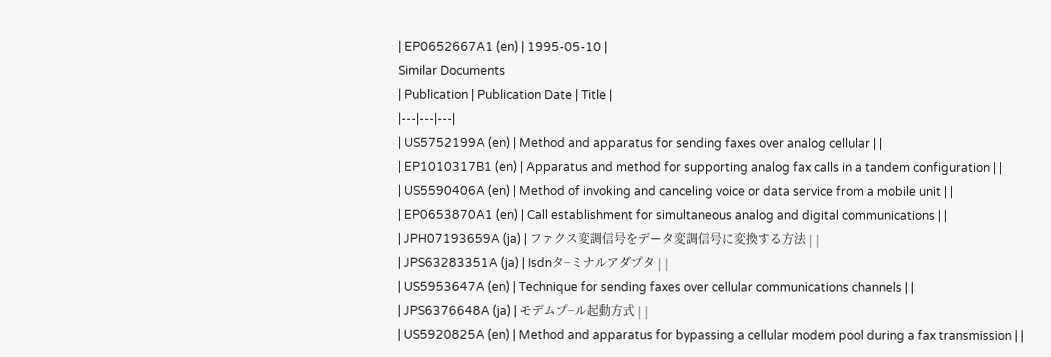| EP0652667A1 (en) | 1995-05-10 |
Similar Documents
| Publication | Publication Date | Title |
|---|---|---|
| US5752199A (en) | Method and apparatus for sending faxes over analog cellular | |
| EP1010317B1 (en) | Apparatus and method for supporting analog fax calls in a tandem configuration | |
| US5590406A (en) | Method of invoking and canceling voice or data service from a mobile unit | |
| EP0653870A1 (en) | Call establishment for simultaneous analog and digital communications | |
| JPH07193659A (ja) | ファクス変調信号をデータ変調信号に変換する方法 | |
| JPS63283351A (ja) | Isdnタ−ミナルアダプタ | |
| US5953647A (en) | Technique for sending faxes over cellular communications channels | |
| JPS6376648A (ja) | モデムプ−ル起動方式 | |
| US5920825A (en) | Method and apparatus for bypassing a cellular modem pool during a fax transmission | |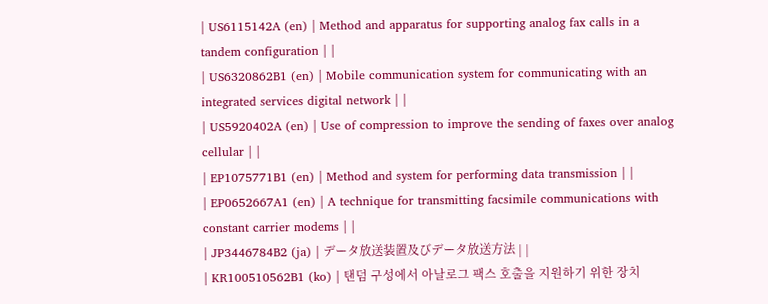| US6115142A (en) | Method and apparatus for supporting analog fax calls in a tandem configuration | |
| US6320862B1 (en) | Mobile communication system for communicating with an integrated services digital network | |
| US5920402A (en) | Use of compression to improve the sending of faxes over analog cellular | |
| EP1075771B1 (en) | Method and system for performing data transmission | |
| EP0652667A1 (en) | A technique for transmitting facsimile communications with constant carrier modems | |
| JP3446784B2 (ja) | データ放送装置及びデータ放送方法 | |
| KR100510562B1 (ko) | 탠덤 구성에서 아날로그 팩스 호출을 지원하기 위한 장치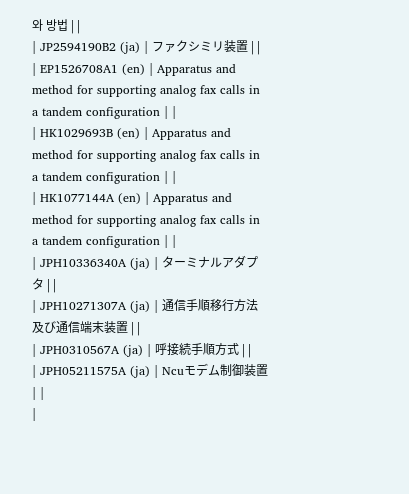와 방법 | |
| JP2594190B2 (ja) | ファクシミリ装置 | |
| EP1526708A1 (en) | Apparatus and method for supporting analog fax calls in a tandem configuration | |
| HK1029693B (en) | Apparatus and method for supporting analog fax calls in a tandem configuration | |
| HK1077144A (en) | Apparatus and method for supporting analog fax calls in a tandem configuration | |
| JPH10336340A (ja) | ターミナルアダプタ | |
| JPH10271307A (ja) | 通信手順移行方法及び通信端末装置 | |
| JPH0310567A (ja) | 呼接続手順方式 | |
| JPH05211575A (ja) | Ncuモデム制御装置 | |
|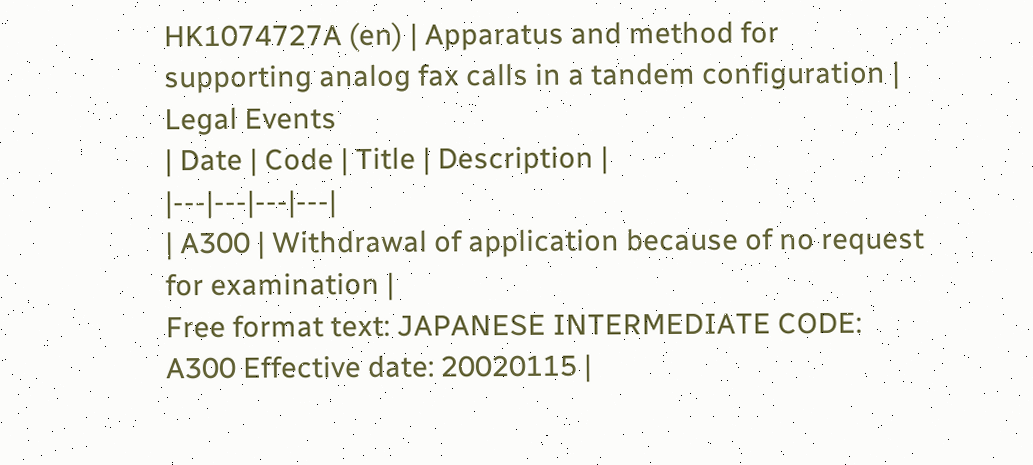HK1074727A (en) | Apparatus and method for supporting analog fax calls in a tandem configuration |
Legal Events
| Date | Code | Title | Description |
|---|---|---|---|
| A300 | Withdrawal of application because of no request for examination |
Free format text: JAPANESE INTERMEDIATE CODE: A300 Effective date: 20020115 |